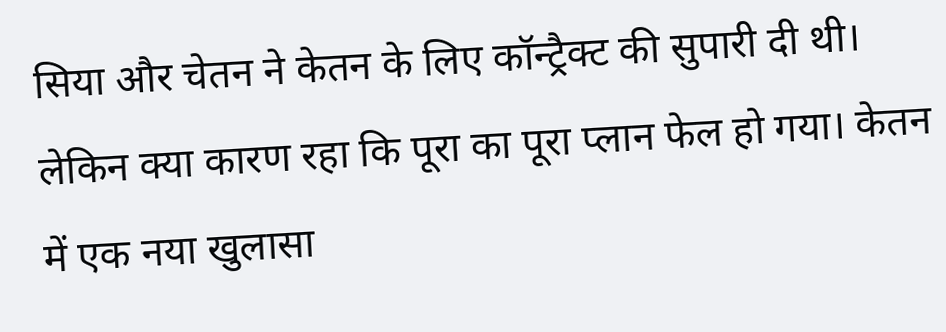सिया और चेतन ने केतन के लिए कॉन्ट्रैक्ट की सुपारी दी थी। लेकिन क्या कारण रहा कि पूरा का पूरा प्लान फेल हो गया। केतन में एक नया खुलासा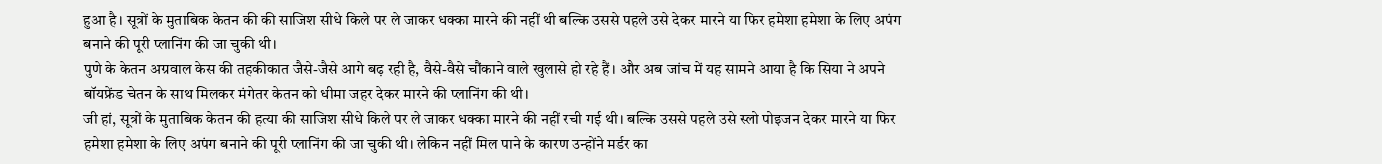हुआ है। सूत्रों के मुताबिक केतन की की साजिश सीधे किले पर ले जाकर धक्का मारने की नहीं थी बल्कि उससे पहले उसे देकर मारने या फिर हमेशा हमेशा के लिए अपंग बनाने की पूरी प्लानिंग की जा चुकी थी।
पुणे के केतन अग्रवाल केस की तहकीकात जैसे-जैसे आगे बढ़ रही है, वैसे-वैसे चौंकाने वाले खुलासे हो रहे हैं। और अब जांच में यह सामने आया है कि सिया ने अपने बॉयफ्रेंड चेतन के साथ मिलकर मंगेतर केतन को धीमा जहर देकर मारने की प्लानिंग की थी।
जी हां, सूत्रों के मुताबिक केतन की हत्या की साजिश सीधे किले पर ले जाकर धक्का मारने की नहीं रची गई थी। बल्कि उससे पहले उसे स्लो पोइजन देकर मारने या फिर हमेशा हमेशा के लिए अपंग बनाने की पूरी प्लानिंग की जा चुकी थी। लेकिन नहीं मिल पाने के कारण उन्होंने मर्डर का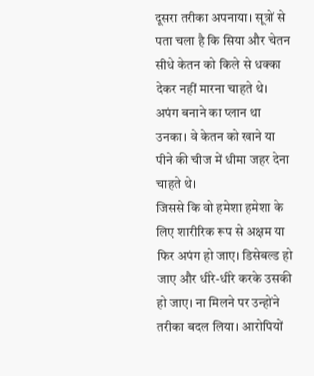दूसरा तरीका अपनाया। सूत्रों से पता चला है कि सिया और चेतन सीधे केतन को किले से धक्का देकर नहीं मारना चाहते थे। अपंग बनाने का प्लान था उनका। वे केतन को खाने या पीने की चीज में धीमा जहर देना चाहते थे।
जिससे कि वो हमेशा हमेशा के लिए शारीरिक रूप से अक्षम या फिर अपंग हो जाए। डिसेबल्ड हो जाए और धीरे-धीरे करके उसकी हो जाए। ना मिलने पर उन्होंने तरीका बदल लिया। आरोपियों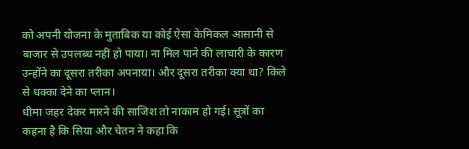को अपनी योजना के मुताबिक या कोई ऐसा केमिकल आसानी से बाजार से उपलब्ध नहीं हो पाया। ना मिल पाने की लाचारी के कारण उन्होंने का दूसरा तरीका अपनाया। और दूसरा तरीका क्या था? किले से धक्का देने का प्लान।
धीमा जहर देकर मारने की साजिश तो नाकाम हो गई। सूत्रों का कहना है कि सिया और चेतन ने कहा कि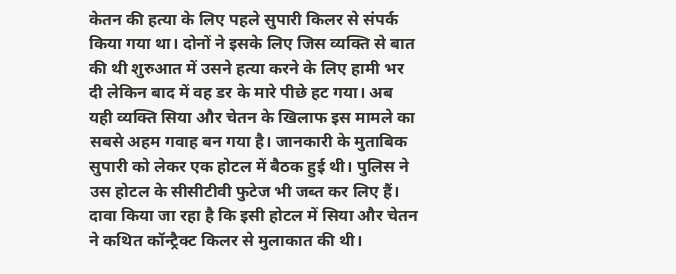केतन की हत्या के लिए पहले सुपारी किलर से संपर्क किया गया था। दोनों ने इसके लिए जिस व्यक्ति से बात की थी शुरुआत में उसने हत्या करने के लिए हामी भर दी लेकिन बाद में वह डर के मारे पीछे हट गया। अब यही व्यक्ति सिया और चेतन के खिलाफ इस मामले का सबसे अहम गवाह बन गया है। जानकारी के मुताबिक सुपारी को लेकर एक होटल में बैठक हुई थी। पुलिस ने उस होटल के सीसीटीवी फुटेज भी जब्त कर लिए हैं। दावा किया जा रहा है कि इसी होटल में सिया और चेतन ने कथित कॉन्ट्रैक्ट किलर से मुलाकात की थी।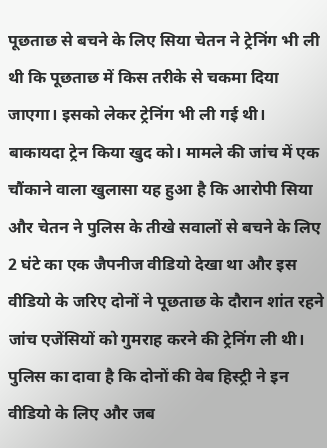पूछताछ से बचने के लिए सिया चेतन ने ट्रेनिंग भी ली थी कि पूछताछ में किस तरीके से चकमा दिया जाएगा। इसको लेकर ट्रेनिंग भी ली गई थी।
बाकायदा ट्रेन किया खुद को। मामले की जांच में एक चौंकाने वाला खुलासा यह हुआ है कि आरोपी सिया और चेतन ने पुलिस के तीखे सवालों से बचने के लिए 2 घंटे का एक जैपनीज वीडियो देखा था और इस वीडियो के जरिए दोनों ने पूछताछ के दौरान शांत रहने जांच एजेंसियों को गुमराह करने की ट्रेनिंग ली थी।
पुलिस का दावा है कि दोनों की वेब हिस्ट्री ने इन वीडियो के लिए और जब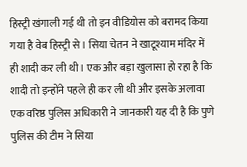हिस्ट्री खंगाली गई थी तो इन वीडियोस को बरामद किया गया है वेब हिस्ट्री से। सिया चेतन ने खाटूश्याम मंदिर में ही शादी कर ली थी। एक और बड़ा खुलासा हो रहा है कि शादी तो इन्होंने पहले ही कर ली थी और इसके अलावा एक वरिष्ठ पुलिस अधिकारी ने जानकारी यह दी है कि पुणे पुलिस की टीम ने सिया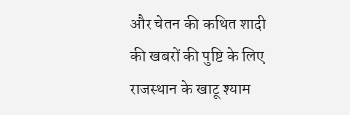और चेतन की कथित शादी की खबरों की पुष्टि के लिए राजस्थान के खाटू श्याम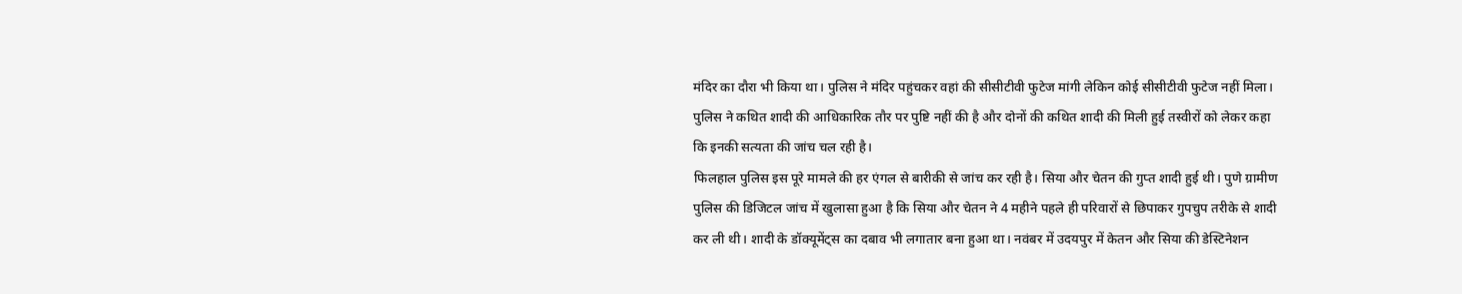मंदिर का दौरा भी किया था। पुलिस ने मंदिर पहुंचकर वहां की सीसीटीवी फुटेज मांगी लेकिन कोई सीसीटीवी फुटेज नहीं मिला। पुलिस ने कथित शादी की आधिकारिक तौर पर पुष्टि नहीं की है और दोनों की कथित शादी की मिली हुई तस्वीरों को लेकर कहा कि इनकी सत्यता की जांच चल रही है।
फिलहाल पुलिस इस पूरे मामले की हर एंगल से बारीकी से जांच कर रही है। सिया और चेतन की गुप्त शादी हुई थी। पुणे ग्रामीण पुलिस की डिजिटल जांच में खुलासा हुआ है कि सिया और चेतन ने 4 महीने पहले ही परिवारों से छिपाकर गुपचुप तरीके से शादी कर ली थी। शादी के डॉक्यूमेंट्स का दबाव भी लगातार बना हुआ था। नवंबर में उदयपुर में केतन और सिया की डेस्टिनेशन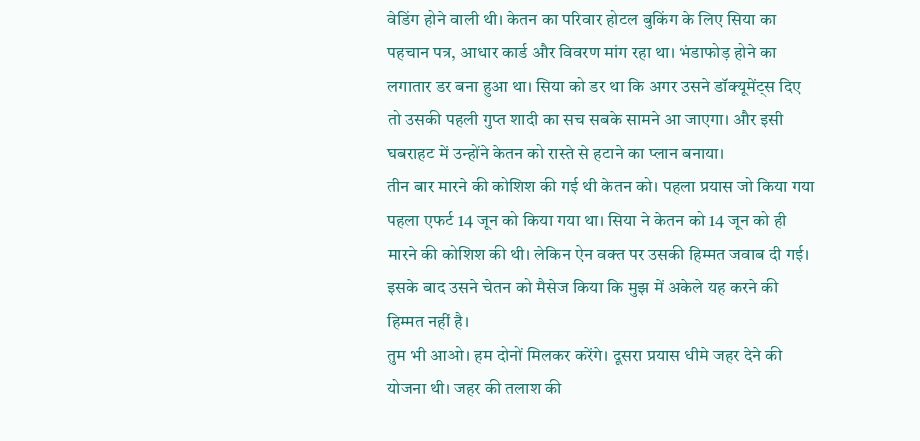वेडिंग होने वाली थी। केतन का परिवार होटल बुकिंग के लिए सिया का पहचान पत्र, आधार कार्ड और विवरण मांग रहा था। भंडाफोड़ होने का लगातार डर बना हुआ था। सिया को डर था कि अगर उसने डॉक्यूमेंट्स दिए तो उसकी पहली गुप्त शादी का सच सबके सामने आ जाएगा। और इसी घबराहट में उन्होंने केतन को रास्ते से हटाने का प्लान बनाया।
तीन बार मारने की कोशिश की गई थी केतन को। पहला प्रयास जो किया गया पहला एफर्ट 14 जून को किया गया था। सिया ने केतन को 14 जून को ही मारने की कोशिश की थी। लेकिन ऐन वक्त पर उसकी हिम्मत जवाब दी गई। इसके बाद उसने चेतन को मैसेज किया कि मुझ में अकेले यह करने की हिम्मत नहीं है।
तुम भी आओ। हम दोनों मिलकर करेंगे। दूसरा प्रयास धीमे जहर देने की योजना थी। जहर की तलाश की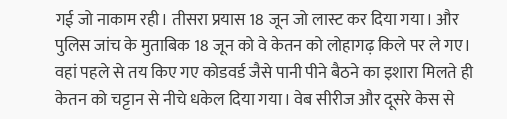गई जो नाकाम रही। तीसरा प्रयास 18 जून जो लास्ट कर दिया गया। और पुलिस जांच के मुताबिक 18 जून को वे केतन को लोहागढ़ किले पर ले गए। वहां पहले से तय किए गए कोडवर्ड जैसे पानी पीने बैठने का इशारा मिलते ही केतन को चट्टान से नीचे धकेल दिया गया। वेब सीरीज और दूसरे केस से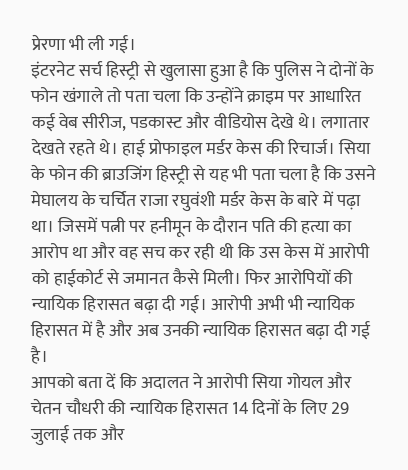प्रेरणा भी ली गई।
इंटरनेट सर्च हिस्ट्री से खुलासा हुआ है कि पुलिस ने दोनों के फोन खंगाले तो पता चला कि उन्होंने क्राइम पर आधारित कई वेब सीरीज, पडकास्ट और वीडियोस देखे थे। लगातार देखते रहते थे। हाई प्रोफाइल मर्डर केस की रिचार्ज। सिया के फोन की ब्राउजिंग हिस्ट्री से यह भी पता चला है कि उसने मेघालय के चर्चित राजा रघुवंशी मर्डर केस के बारे में पढ़ा था। जिसमें पत्नी पर हनीमून के दौरान पति की हत्या का आरोप था और वह सच कर रही थी कि उस केस में आरोपी को हाईकोर्ट से जमानत कैसे मिली। फिर आरोपियों की न्यायिक हिरासत बढ़ा दी गई। आरोपी अभी भी न्यायिक हिरासत में है और अब उनकी न्यायिक हिरासत बढ़ा दी गई है।
आपको बता दें कि अदालत ने आरोपी सिया गोयल और चेतन चौधरी की न्यायिक हिरासत 14 दिनों के लिए 29 जुलाई तक और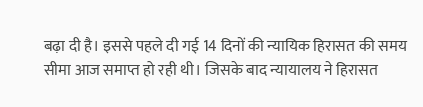बढ़ा दी है। इससे पहले दी गई 14 दिनों की न्यायिक हिरासत की समय सीमा आज समाप्त हो रही थी। जिसके बाद न्यायालय ने हिरासत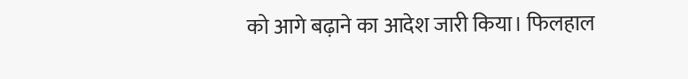को आगे बढ़ाने का आदेश जारी किया। फिलहाल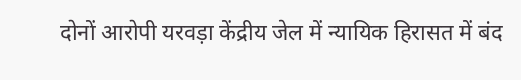दोनों आरोपी यरवड़ा केंद्रीय जेल में न्यायिक हिरासत में बंद